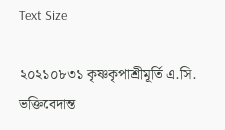Text Size

২০২১০৮৩১ কৃষ্ণকৃপাশ্রীমূর্তি এ.সি. ভক্তিবেদান্ত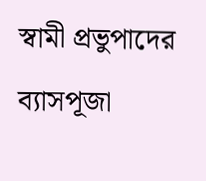স্বামী প্রভুপাদের ব্যাসপূজা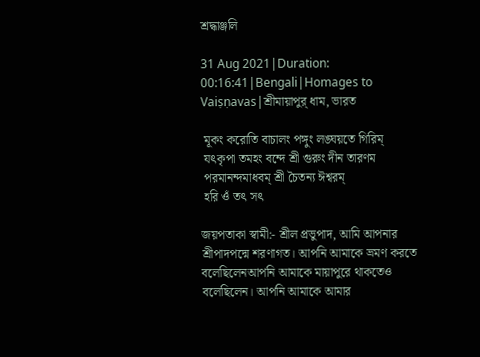শ্রদ্ধাঞ্জলি

31 Aug 2021|Duration: 00:16:41|Bengali|Homages to Vaiṣṇavas|শ্রীমায়াপুর্ ধাম, ভারত

 মূকং করোতি বাচালং পঙ্গুং লঙ্ঘয়তে গিরিম্
 যৎকৃপা তমহং বন্দে শ্রী গুরুং দীন তারণম
 পরমানন্দমাধবম্ শ্রী চৈতন্য ঈশ্বরম্
 হরি ওঁ তৎ সৎ

জয়পতাকা স্বামী:- শ্রীল প্রভুপাদ, আমি আপনার শ্রীপাদপদ্মে শরণাগত। আপনি আমাকে ভ্রমণ করতে বলেছিলেনআপনি আমাকে মায়াপুরে থাকতেও বলেছিলেন। আপনি আমাকে আমার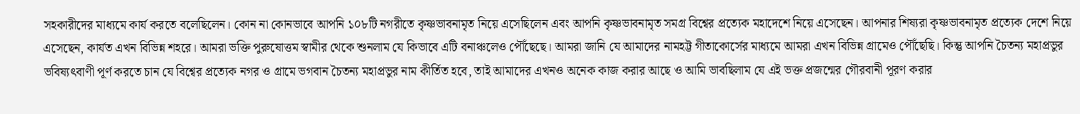সহকারীদের মাধ্যমে কার্য করতে বলেছিলেন। কোন না কোনভাবে আপনি ১০৮টি নগরীতে কৃষ্ণভাবনামৃত নিয়ে এসেছিলেন এবং আপনি কৃষ্ণভাবনামৃত সমগ্র বিশ্বের প্রত্যেক মহাদেশে নিয়ে এসেছেন। আপনার শিষ্যরা কৃষ্ণভাবনামৃত প্রত্যেক দেশে নিয়ে এসেছেন, কার্যত এখন বিভিন্ন শহরে। আমরা ভক্তি পুরুষোত্তম স্বামীর থেকে শুনলাম যে কিভাবে এটি বনাঞ্চলেও পৌঁছেছে। আমরা জানি যে আমাদের নামহট্ট গীতাকোর্সের মাধ্যমে আমরা এখন বিভিন্ন গ্রামেও পৌঁছেছি। কিন্তু আপনি চৈতন্য মহাপ্রভুর ভবিষ্যৎবাণী পূর্ণ করতে চান যে বিশ্বের প্রত্যেক নগর ও গ্রামে ভগবান চৈতন্য মহাপ্রভুর নাম কীর্তিত হবে, তাই আমাদের এখনও অনেক কাজ করার আছে ও আমি ভাবছিলাম যে এই ভক্ত প্রজন্মের গৌরবানী পূরণ করার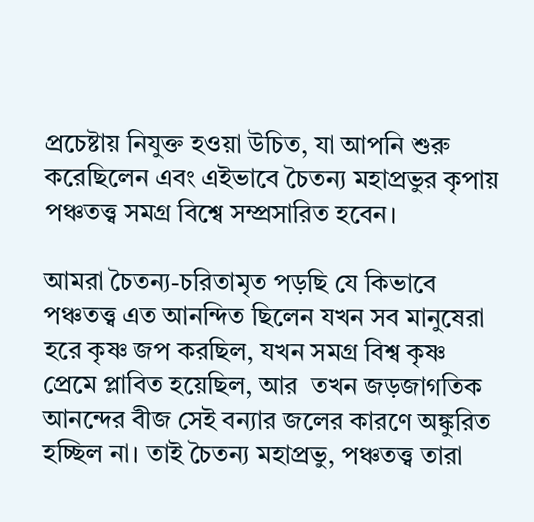প্রচেষ্টায় নিযুক্ত হওয়া উচিত, যা আপনি শুরু করেছিলেন এবং এইভাবে চৈতন্য মহাপ্রভুর কৃপায় পঞ্চতত্ত্ব সমগ্র বিশ্বে সম্প্রসারিত হবেন।

আমরা চৈতন্য-চরিতামৃত পড়ছি যে কিভাবে পঞ্চতত্ত্ব এত আনন্দিত ছিলেন যখন সব মানুষেরা হরে কৃষ্ণ জপ করছিল, যখন সমগ্র বিশ্ব কৃষ্ণ প্রেমে প্লাবিত হয়েছিল, আর  তখন জড়জাগতিক আনন্দের বীজ সেই বন্যার জলের কারণে অঙ্কুরিত হচ্ছিল না। তাই চৈতন্য মহাপ্রভু, পঞ্চতত্ত্ব তারা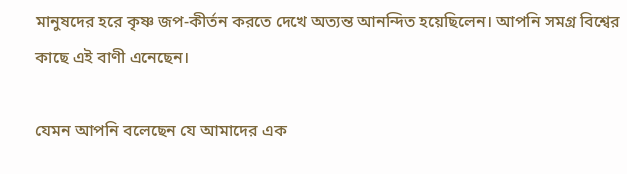মানুষদের হরে কৃষ্ণ জপ-কীর্তন করতে দেখে অত্যন্ত আনন্দিত হয়েছিলেন। আপনি সমগ্র বিশ্বের কাছে এই বাণী এনেছেন।

যেমন আপনি বলেছেন যে আমাদের এক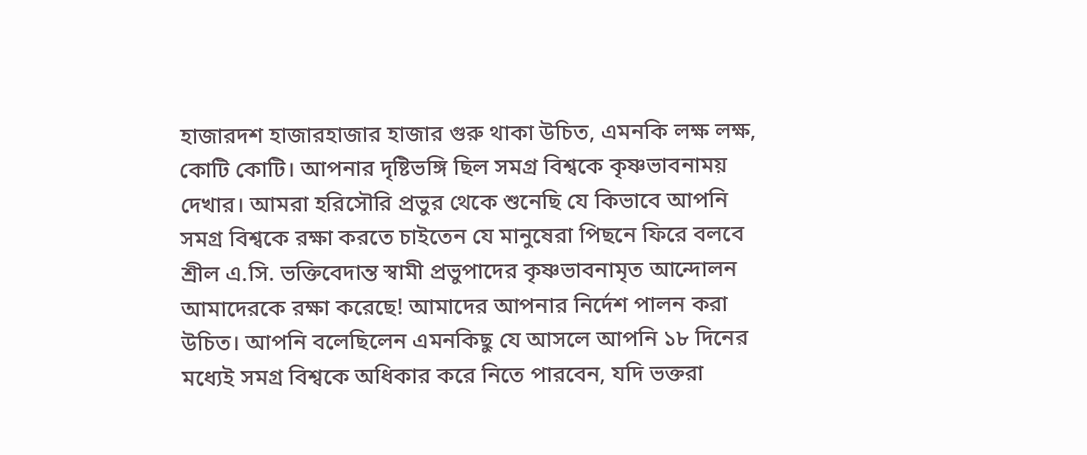হাজারদশ হাজারহাজার হাজার গুরু থাকা উচিত, এমনকি লক্ষ লক্ষ, কোটি কোটি। আপনার দৃষ্টিভঙ্গি ছিল সমগ্র বিশ্বকে কৃষ্ণভাবনাময় দেখার। আমরা হরিসৌরি প্রভুর থেকে শুনেছি যে কিভাবে আপনি সমগ্র বিশ্বকে রক্ষা করতে চাইতেন যে মানুষেরা পিছনে ফিরে বলবে শ্রীল এ.সি. ভক্তিবেদান্ত স্বামী প্রভুপাদের কৃষ্ণভাবনামৃত আন্দোলন আমাদেরকে রক্ষা করেছে! আমাদের আপনার নির্দেশ পালন করা উচিত। আপনি বলেছিলেন এমনকিছু যে আসলে আপনি ১৮ দিনের মধ্যেই সমগ্র বিশ্বকে অধিকার করে নিতে পারবেন, যদি ভক্তরা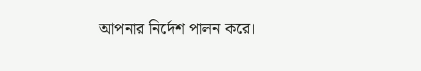আপনার নির্দেশ পালন করে।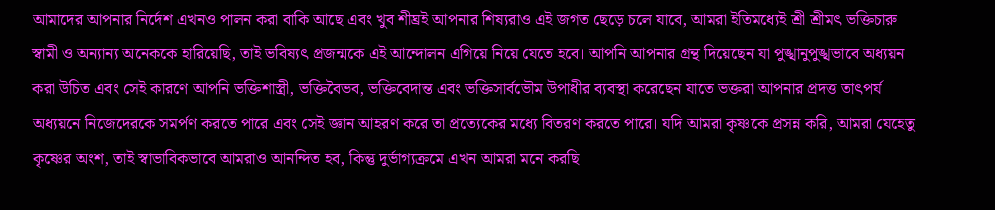আমাদের আপনার নির্দেশ এখনও পালন করা বাকি আছে এবং খুব শীঘ্রই আপনার শিষ্যরাও এই জগত ছেড়ে চলে যাবে, আমরা ইতিমধ্যেই শ্রী শ্রীমৎ ভক্তিচারু স্বামী ও অন্যান্য অনেককে হারিয়েছি, তাই ভবিষ্যৎ প্রজন্মকে এই আন্দোলন এগিয়ে নিয়ে যেতে হবে। আপনি আপনার গ্রন্থ দিয়েছেন যা পুঙ্খানুপুঙ্খভাবে অধ্যয়ন করা উচিত এবং সেই কারণে আপনি ভক্তিশাস্ত্রী, ভক্তিবৈভব, ভক্তিবেদান্ত এবং ভক্তিসার্বভৌম উপাধীর ব্যবস্থা করেছেন যাতে ভক্তরা আপনার প্রদত্ত তাৎপর্য অধ্যয়নে নিজেদেরকে সমর্পণ করতে পারে এবং সেই জ্ঞান আহরণ করে তা প্রত্যেকের মধ্যে বিতরণ করতে পারে। যদি আমরা কৃষ্ণকে প্রসন্ন করি, আমরা যেহেতু কৃষ্ণের অংশ, তাই স্বাভাবিকভাবে আমরাও আনন্দিত হব, কিন্তু দুর্ভাগ্যক্রমে এখন আমরা মনে করছি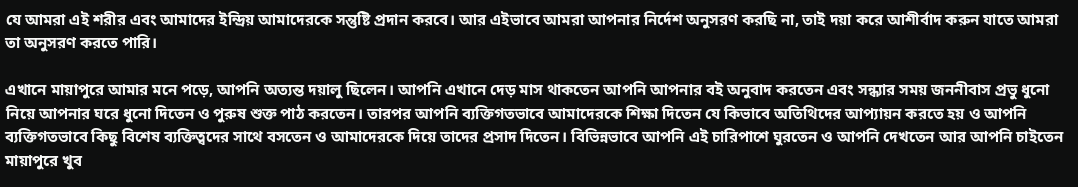যে আমরা এই শরীর এবং আমাদের ইন্দ্রিয় আমাদেরকে সন্তুষ্টি প্রদান করবে। আর এইভাবে আমরা আপনার নির্দেশ অনুসরণ করছি না, তাই দয়া করে আশীর্বাদ করুন যাতে আমরা তা অনুসরণ করতে পারি।

এখানে মায়াপুরে আমার মনে পড়ে, আপনি অত্যন্ত দয়ালু ছিলেন। আপনি এখানে দেড় মাস থাকতেন আপনি আপনার বই অনুবাদ করতেন এবং সন্ধ্যার সময় জননীবাস প্রভু ধুনো নিয়ে আপনার ঘরে ধুনো দিতেন ও পুরুষ শুক্ত পাঠ করতেন। তারপর আপনি ব্যক্তিগতভাবে আমাদেরকে শিক্ষা দিতেন যে কিভাবে অতিথিদের আপ্যায়ন করতে হয় ও আপনি ব্যক্তিগতভাবে কিছু বিশেষ ব্যক্তিত্বদের সাথে বসতেন ও আমাদেরকে দিয়ে তাদের প্রসাদ দিতেন। বিভিন্নভাবে আপনি এই চারিপাশে ঘুরতেন ও আপনি দেখতেন আর আপনি চাইতেন মায়াপুরে খুব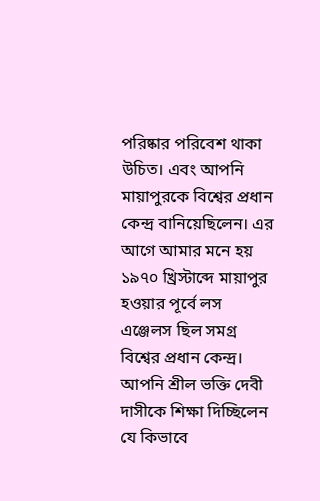পরিষ্কার পরিবেশ থাকা উচিত। এবং আপনি মায়াপুরকে বিশ্বের প্রধান কেন্দ্র বানিয়েছিলেন। এর আগে আমার মনে হয় ১৯৭০ খ্রিস্টাব্দে মায়াপুর হওয়ার পূর্বে লস এঞ্জেলস ছিল সমগ্র বিশ্বের প্রধান কেন্দ্র। আপনি শ্রীল ভক্তি দেবী দাসীকে শিক্ষা দিচ্ছিলেন যে কিভাবে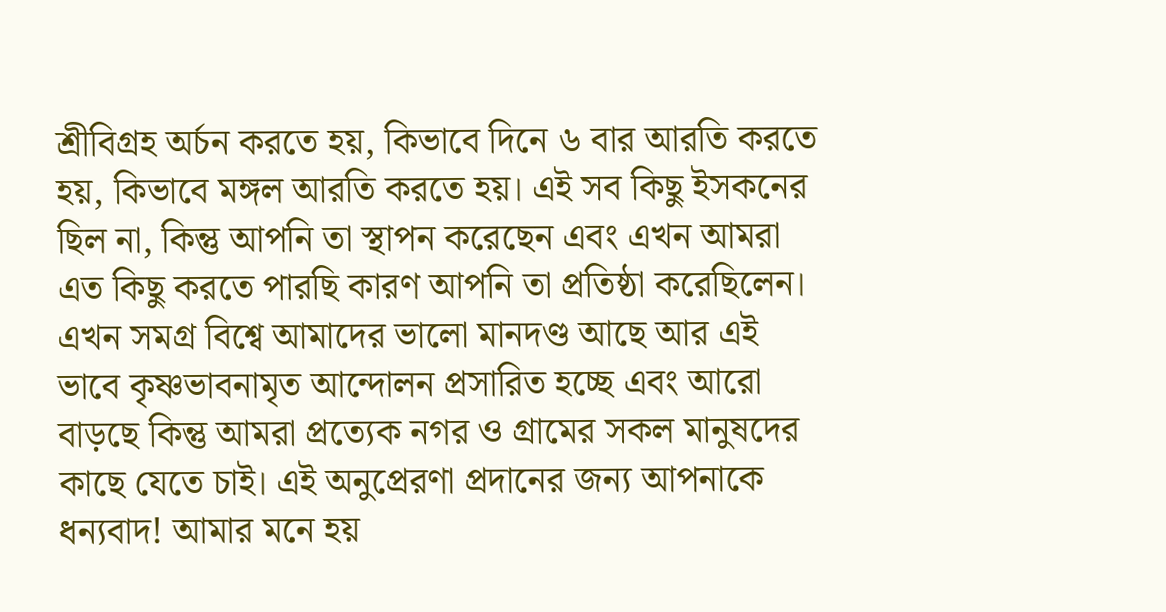শ্রীবিগ্রহ অর্চন করতে হয়, কিভাবে দিনে ৬ বার আরতি করতে হয়, কিভাবে মঙ্গল আরতি করতে হয়। এই সব কিছু ইসকনের ছিল না, কিন্তু আপনি তা স্থাপন করেছেন এবং এখন আমরা এত কিছু করতে পারছি কারণ আপনি তা প্রতিষ্ঠা করেছিলেন। এখন সমগ্র বিশ্বে আমাদের ভালো মানদণ্ড আছে আর এই ভাবে কৃষ্ণভাবনামৃত আন্দোলন প্রসারিত হচ্ছে এবং আরো বাড়ছে কিন্তু আমরা প্রত্যেক নগর ও গ্রামের সকল মানুষদের কাছে যেতে চাই। এই অনুপ্রেরণা প্রদানের জন্য আপনাকে ধন্যবাদ! আমার মনে হয়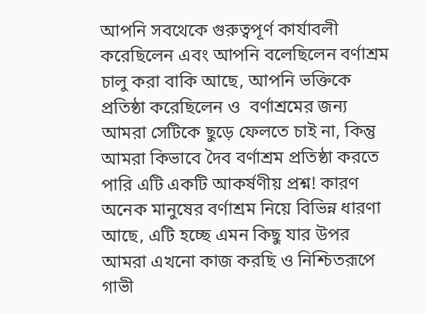আপনি সবথেকে গুরুত্বপূর্ণ কার্যাবলী করেছিলেন এবং আপনি বলেছিলেন বর্ণাশ্রম চালু করা বাকি আছে, আপনি ভক্তিকে প্রতিষ্ঠা করেছিলেন ও  বর্ণাশ্রমের জন্য আমরা সেটিকে ছুড়ে ফেলতে চাই না, কিন্তু আমরা কিভাবে দৈব বর্ণাশ্রম প্রতিষ্ঠা করতে পারি এটি একটি আকর্ষণীয় প্রশ্ন! কারণ অনেক মানুষের বর্ণাশ্রম নিয়ে বিভিন্ন ধারণা আছে, এটি হচ্ছে এমন কিছু যার উপর আমরা এখনো কাজ করছি ও নিশ্চিতরূপে গাভী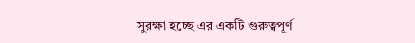সুরক্ষা হচ্ছে এর একটি গুরুত্বপূর্ণ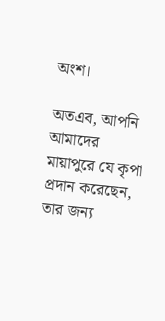অংশ।

অতএব, আপনি আমাদের মায়াপুরে যে কৃপা প্রদান করেছেন, তার জন্য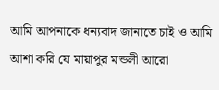আমি আপনাকে ধন্যবাদ জানাতে চাই ও আমি আশা করি যে মায়াপুর মন্ডলী আরো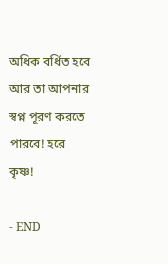অধিক বর্ধিত হবে আর তা আপনার স্বপ্ন পূরণ করতে পারবে! হরে কৃষ্ণ!

- END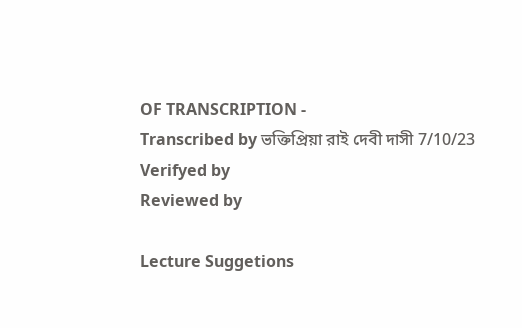OF TRANSCRIPTION -
Transcribed by ভক্তিপ্রিয়া রাই দেবী দাসী 7/10/23
Verifyed by
Reviewed by

Lecture Suggetions